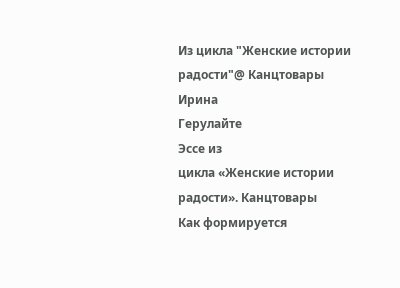Из цикла "Женские истории радости"@ Канцтовары
Ирина
Герулайте
Эссе из
цикла «Женские истории радости». Канцтовары
Как формируется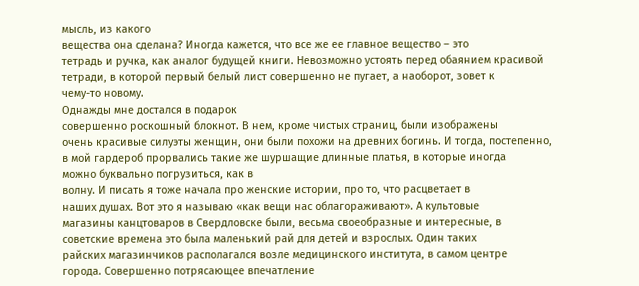мысль, из какого
вещества она сделана? Иногда кажется, что все же ее главное вещество – это
тетрадь и ручка, как аналог будущей книги. Невозможно устоять перед обаянием красивой
тетради, в которой первый белый лист совершенно не пугает, а наоборот, зовет к
чему-то новому.
Однажды мне достался в подарок
совершенно роскошный блокнот. В нем, кроме чистых страниц, были изображены
очень красивые силуэты женщин, они были похожи на древних богинь. И тогда, постепенно,
в мой гардероб прорвались такие же шуршащие длинные платья, в которые иногда
можно буквально погрузиться, как в
волну. И писать я тоже начала про женские истории, про то, что расцветает в
наших душах. Вот это я называю «как вещи нас облагораживают». А культовые
магазины канцтоваров в Свердловске были, весьма своеобразные и интересные, в
советские времена это была маленький рай для детей и взрослых. Один таких
райских магазинчиков располагался возле медицинского института, в самом центре
города. Совершенно потрясающее впечатление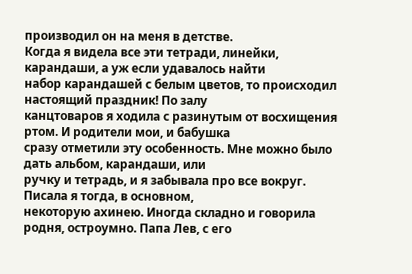производил он на меня в детстве.
Когда я видела все эти тетради, линейки, карандаши, а уж если удавалось найти
набор карандашей с белым цветов, то происходил настоящий праздник! По залу
канцтоваров я ходила с разинутым от восхищения ртом. И родители мои, и бабушка
сразу отметили эту особенность. Мне можно было дать альбом, карандаши, или
ручку и тетрадь, и я забывала про все вокруг. Писала я тогда, в основном,
некоторую ахинею. Иногда складно и говорила родня, остроумно. Папа Лев, с его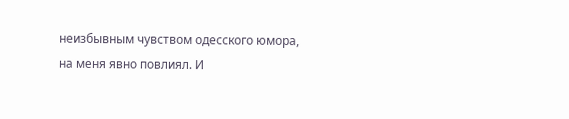неизбывным чувством одесского юмора, на меня явно повлиял. И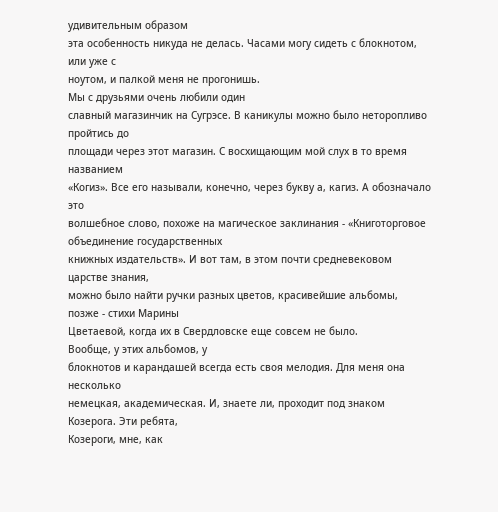удивительным образом
эта особенность никуда не делась. Часами могу сидеть с блокнотом, или уже с
ноутом, и палкой меня не прогонишь.
Мы с друзьями очень любили один
славный магазинчик на Сугрэсе. В каникулы можно было неторопливо пройтись до
площади через этот магазин. С восхищающим мой слух в то время названием
«Когиз». Все его называли, конечно, через букву а, кагиз. А обозначало это
волшебное слово, похоже на магическое заклинания - «Книготорговое объединение государственных
книжных издательств». И вот там, в этом почти средневековом царстве знания,
можно было найти ручки разных цветов, красивейшие альбомы, позже - стихи Марины
Цветаевой, когда их в Свердловске еще совсем не было.
Вообще, у этих альбомов, у
блокнотов и карандашей всегда есть своя мелодия. Для меня она несколько
немецкая, академическая. И, знаете ли, проходит под знаком Козерога. Эти ребята,
Козероги, мне, как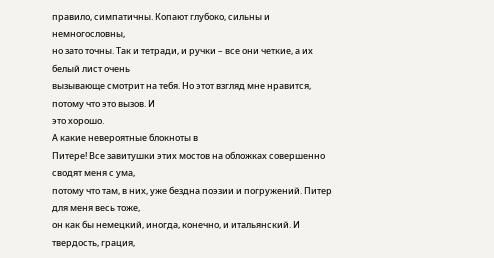правило, симпатичны. Копают глубоко, сильны и немногословны,
но зато точны. Так и тетради, и ручки – все они четкие, а их белый лист очень
вызывающе смотрит на тебя. Но этот взгляд мне нравится, потому что это вызов. И
это хорошо.
А какие невероятные блокноты в
Питере! Все завитушки этих мостов на обложках совершенно сводят меня с ума,
потому что там, в них, уже бездна поэзии и погружений. Питер для меня весь тоже,
он как бы немецкий, иногда, конечно, и итальянский. И твердость, грация,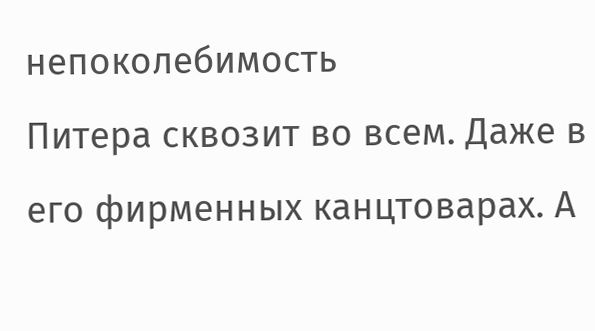непоколебимость
Питера сквозит во всем. Даже в его фирменных канцтоварах. А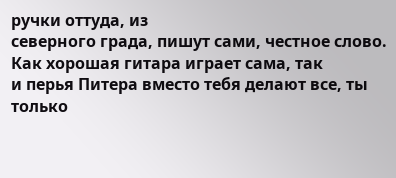ручки оттуда, из
северного града, пишут сами, честное слово. Как хорошая гитара играет сама, так
и перья Питера вместо тебя делают все, ты только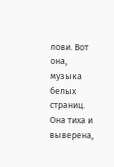лови. Вот она, музыка белых
страниц. Она тиха и выверена,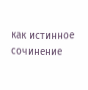как истинное сочинение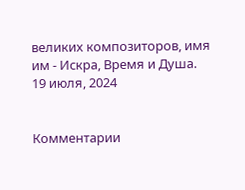великих композиторов, имя
им - Искра, Время и Душа.
19 июля, 2024


Комментарии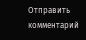Отправить комментарий